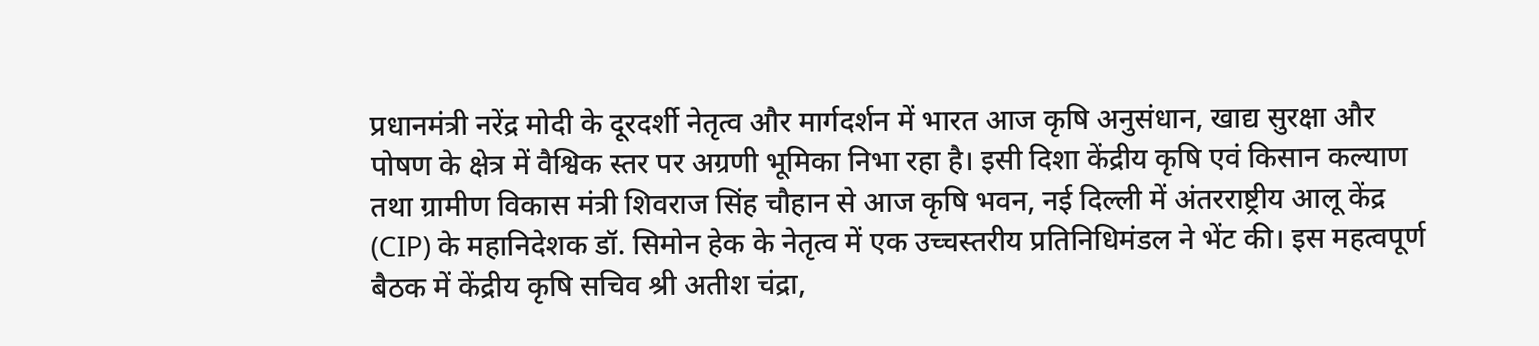प्रधानमंत्री नरेंद्र मोदी के दूरदर्शी नेतृत्व और मार्गदर्शन में भारत आज कृषि अनुसंधान, खाद्य सुरक्षा और पोषण के क्षेत्र में वैश्विक स्तर पर अग्रणी भूमिका निभा रहा है। इसी दिशा केंद्रीय कृषि एवं किसान कल्याण तथा ग्रामीण विकास मंत्री शिवराज सिंह चौहान से आज कृषि भवन, नई दिल्ली में अंतरराष्ट्रीय आलू केंद्र (CIP) के महानिदेशक डॉ. सिमोन हेक के नेतृत्व में एक उच्चस्तरीय प्रतिनिधिमंडल ने भेंट की। इस महत्वपूर्ण बैठक में केंद्रीय कृषि सचिव श्री अतीश चंद्रा,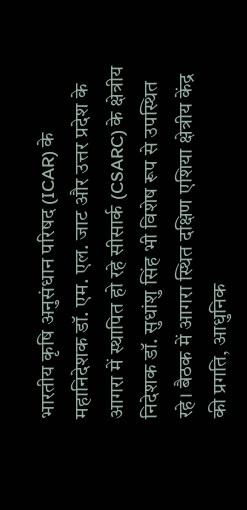भारतीय कृषि अनुसंधान परिषद (ICAR) के महानिदेशक डॉ. एम. एल. जाट और उत्तर प्रदेश के आगरा में स्थापित हो रहे सीसार्क (CSARC) के क्षेत्रीय निदेशक डॉ. सुधांशु सिंह भी विशेष रूप से उपस्थित रहे। बैठक में आगरा स्थित दक्षिण एशिया क्षेत्रीय केंद्र की प्रगति, आधुनिक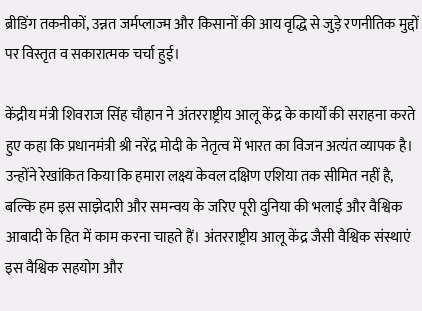ब्रीडिंग तकनीकों, उन्नत जर्मप्लाज्म और किसानों की आय वृद्धि से जुड़े रणनीतिक मुद्दों पर विस्तृत व सकारात्मक चर्चा हुई।

केंद्रीय मंत्री शिवराज सिंह चौहान ने अंतरराष्ट्रीय आलू केंद्र के कार्यों की सराहना करते हुए कहा कि प्रधानमंत्री श्री नरेंद्र मोदी के नेतृत्व में भारत का विजन अत्यंत व्यापक है। उन्होंने रेखांकित किया कि हमारा लक्ष्य केवल दक्षिण एशिया तक सीमित नहीं है, बल्कि हम इस साझेदारी और समन्वय के जरिए पूरी दुनिया की भलाई और वैश्विक आबादी के हित में काम करना चाहते हैं। अंतरराष्ट्रीय आलू केंद्र जैसी वैश्विक संस्थाएं इस वैश्विक सहयोग और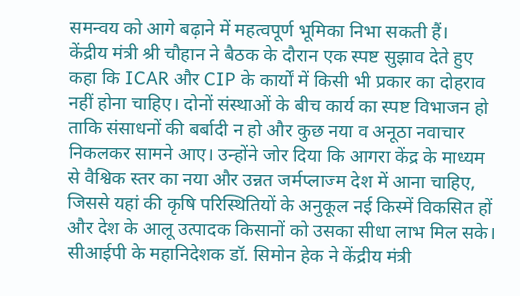समन्वय को आगे बढ़ाने में महत्वपूर्ण भूमिका निभा सकती हैं।
केंद्रीय मंत्री श्री चौहान ने बैठक के दौरान एक स्पष्ट सुझाव देते हुए कहा कि ICAR और CIP के कार्यों में किसी भी प्रकार का दोहराव नहीं होना चाहिए। दोनों संस्थाओं के बीच कार्य का स्पष्ट विभाजन हो ताकि संसाधनों की बर्बादी न हो और कुछ नया व अनूठा नवाचार निकलकर सामने आए। उन्होंने जोर दिया कि आगरा केंद्र के माध्यम से वैश्विक स्तर का नया और उन्नत जर्मप्लाज्म देश में आना चाहिए, जिससे यहां की कृषि परिस्थितियों के अनुकूल नई किस्में विकसित हों और देश के आलू उत्पादक किसानों को उसका सीधा लाभ मिल सके।
सीआईपी के महानिदेशक डॉ. सिमोन हेक ने केंद्रीय मंत्री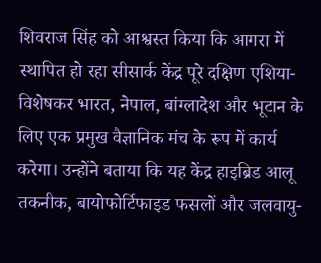शिवराज सिंह को आश्वस्त किया कि आगरा में स्थापित हो रहा सीसार्क केंद्र पूरे दक्षिण एशिया- विशेषकर भारत, नेपाल, बांग्लादेश और भूटान के लिए एक प्रमुख वैज्ञानिक मंच के रूप में कार्य करेगा। उन्होंने बताया कि यह केंद्र हाइब्रिड आलू तकनीक, बायोफोर्टिफाइड फसलों और जलवायु-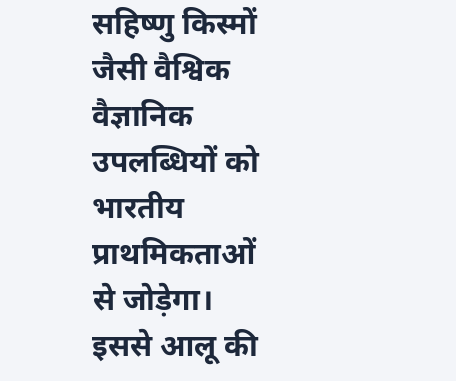सहिष्णु किस्मों जैसी वैश्विक वैज्ञानिक उपलब्धियों को भारतीय प्राथमिकताओं से जोड़ेगा। इससे आलू की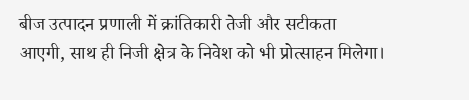बीज उत्पादन प्रणाली में क्रांतिकारी तेजी और सटीकता आएगी, साथ ही निजी क्षेत्र के निवेश को भी प्रोत्साहन मिलेगा।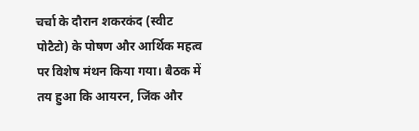चर्चा के दौरान शकरकंद (स्वीट पोटैटो) के पोषण और आर्थिक महत्व पर विशेष मंथन किया गया। बैठक में तय हुआ कि आयरन, जिंक और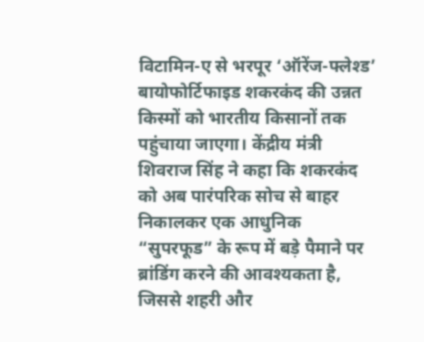विटामिन-ए से भरपूर ‘ऑरेंज-फ्लेश्ड’ बायोफोर्टिफाइड शकरकंद की उन्नत किस्मों को भारतीय किसानों तक पहुंचाया जाएगा। केंद्रीय मंत्री शिवराज सिंह ने कहा कि शकरकंद को अब पारंपरिक सोच से बाहर निकालकर एक आधुनिक “सुपरफूड” के रूप में बड़े पैमाने पर ब्रांडिंग करने की आवश्यकता है, जिससे शहरी और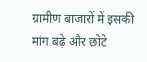ग्रामीण बाजारों में इसकी मांग बढ़े और छोटे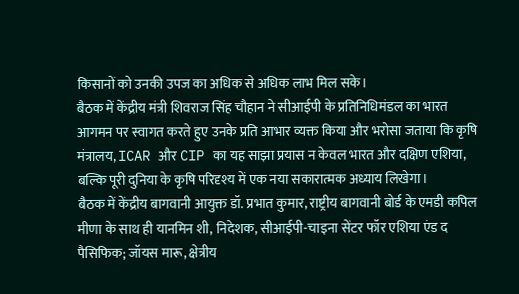किसानों को उनकी उपज का अधिक से अधिक लाभ मिल सके।
बैठक में केंद्रीय मंत्री शिवराज सिंह चौहान ने सीआईपी के प्रतिनिधिमंडल का भारत आगमन पर स्वागत करते हुए उनके प्रति आभार व्यक्त किया और भरोसा जताया कि कृषि मंत्रालय, ICAR और CIP का यह साझा प्रयास न केवल भारत और दक्षिण एशिया, बल्कि पूरी दुनिया के कृषि परिदृश्य में एक नया सकारात्मक अध्याय लिखेगा।
बैठक में केंद्रीय बागवानी आयुक्त डॉ. प्रभात कुमार, राष्ट्रीय बागवानी बोर्ड के एमडी कपिल मीणा के साथ ही यानमिन शी, निदेशक, सीआईपी-चाइना सेंटर फॉर एशिया एंड द पैसिफिक; जॉयस मारू, क्षेत्रीय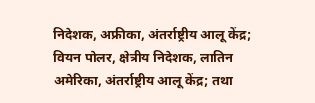निदेशक, अफ्रीका, अंतर्राष्ट्रीय आलू केंद्र; वियन पोलर, क्षेत्रीय निदेशक, लातिन अमेरिका, अंतर्राष्ट्रीय आलू केंद्र; तथा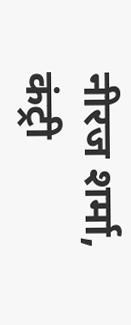नीरज शर्मा, कंट्री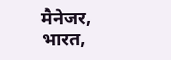मैनेजर, भारत,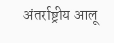अंतर्राष्ट्रीय आलू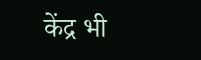केंद्र भी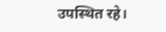उपस्थित रहे।